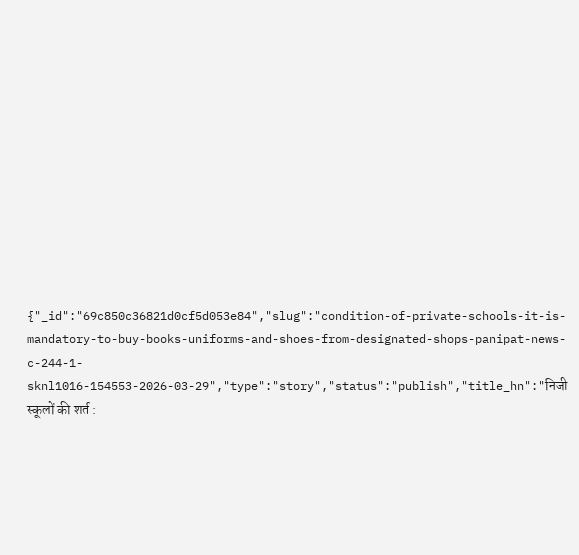{"_id":"69c850c36821d0cf5d053e84","slug":"condition-of-private-schools-it-is-mandatory-to-buy-books-uniforms-and-shoes-from-designated-shops-panipat-news-c-244-1-sknl1016-154553-2026-03-29","type":"story","status":"publish","title_hn":"निजी स्कूलों की शर्त :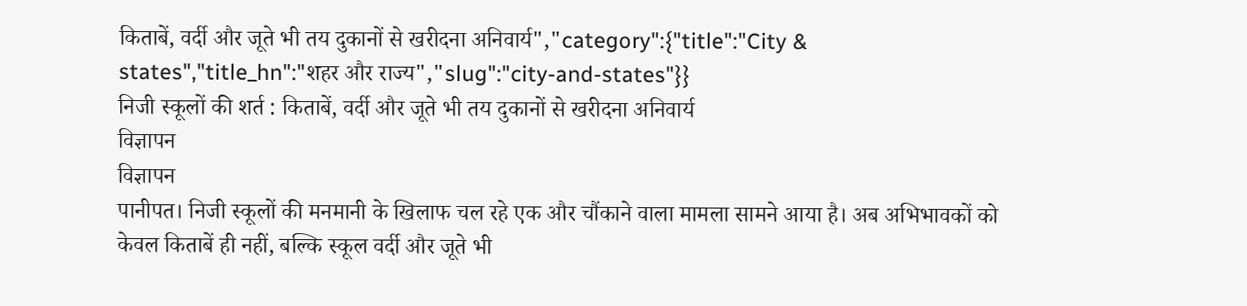किताबें, वर्दी और जूते भी तय दुकानों से खरीदना अनिवार्य","category":{"title":"City & states","title_hn":"शहर और राज्य","slug":"city-and-states"}}
निजी स्कूलों की शर्त : किताबें, वर्दी और जूते भी तय दुकानों से खरीदना अनिवार्य
विज्ञापन
विज्ञापन
पानीपत। निजी स्कूलों की मनमानी के खिलाफ चल रहे एक और चौंकाने वाला मामला सामने आया है। अब अभिभावकों को केवल किताबें ही नहीं, बल्कि स्कूल वर्दी और जूते भी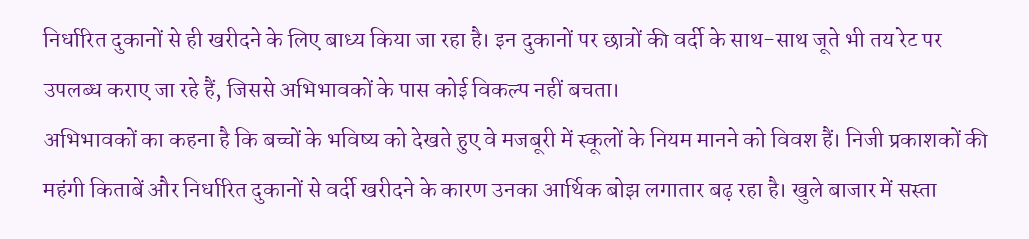निर्धारित दुकानों से ही खरीदने के लिए बाध्य किया जा रहा है। इन दुकानों पर छात्रों की वर्दी के साथ-साथ जूते भी तय रेट पर उपलब्ध कराए जा रहे हैं, जिससे अभिभावकों के पास कोई विकल्प नहीं बचता।
अभिभावकों का कहना है कि बच्चों के भविष्य को देखते हुए वे मजबूरी में स्कूलों के नियम मानने को विवश हैं। निजी प्रकाशकों की महंगी किताबें और निर्धारित दुकानों से वर्दी खरीदने के कारण उनका आर्थिक बोझ लगातार बढ़ रहा है। खुले बाजार में सस्ता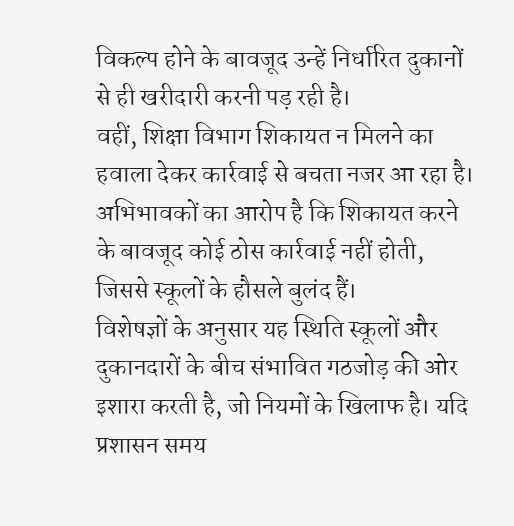विकल्प होने के बावजूद उन्हें निर्धारित दुकानों से ही खरीदारी करनी पड़ रही है।
वहीं, शिक्षा विभाग शिकायत न मिलने का हवाला देकर कार्रवाई से बचता नजर आ रहा है। अभिभावकों का आरोप है कि शिकायत करने के बावजूद कोई ठोस कार्रवाई नहीं होती, जिससे स्कूलों के हौसले बुलंद हैं।
विशेषज्ञों के अनुसार यह स्थिति स्कूलों और दुकानदारों के बीच संभावित गठजोड़ की ओर इशारा करती है, जो नियमों के खिलाफ है। यदि प्रशासन समय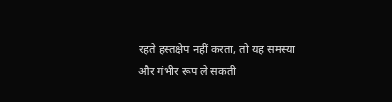रहते हस्तक्षेप नहीं करता, तो यह समस्या और गंभीर रूप ले सकती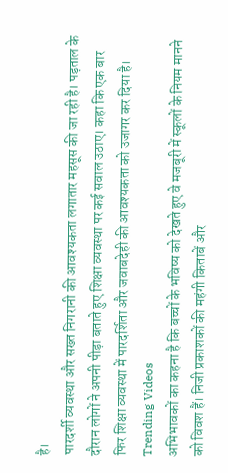है।
पारदर्शी व्यवस्था और सख्त निगरानी की आवश्यकता लगातार महसूस की जा रही है। पड़ताल के दौरान लोगों ने अपनी पीड़ा बताते हुए शिक्षा व्यवस्था पर कई सवाल उठाए। कहा कि एक बार फिर शिक्षा व्यवस्था में पारदर्शिता और जवाबदेही की आवश्यकता को उजागर कर दिया है।
Trending Videos
अभिभावकों का कहना है कि बच्चों के भविष्य को देखते हुए वे मजबूरी में स्कूलों के नियम मानने को विवश हैं। निजी प्रकाशकों की महंगी किताबें और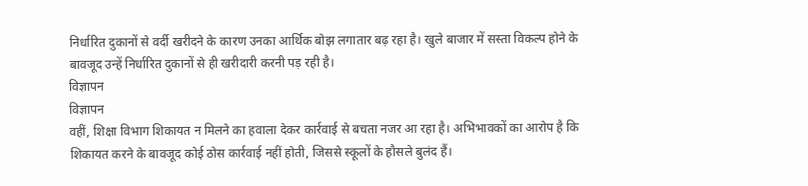निर्धारित दुकानों से वर्दी खरीदने के कारण उनका आर्थिक बोझ लगातार बढ़ रहा है। खुले बाजार में सस्ता विकल्प होने के बावजूद उन्हें निर्धारित दुकानों से ही खरीदारी करनी पड़ रही है।
विज्ञापन
विज्ञापन
वहीं, शिक्षा विभाग शिकायत न मिलने का हवाला देकर कार्रवाई से बचता नजर आ रहा है। अभिभावकों का आरोप है कि शिकायत करने के बावजूद कोई ठोस कार्रवाई नहीं होती, जिससे स्कूलों के हौसले बुलंद हैं।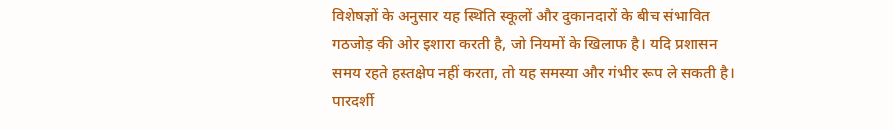विशेषज्ञों के अनुसार यह स्थिति स्कूलों और दुकानदारों के बीच संभावित गठजोड़ की ओर इशारा करती है, जो नियमों के खिलाफ है। यदि प्रशासन समय रहते हस्तक्षेप नहीं करता, तो यह समस्या और गंभीर रूप ले सकती है।
पारदर्शी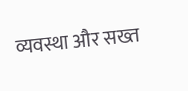व्यवस्था और सख्त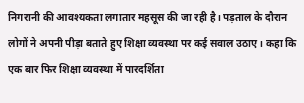निगरानी की आवश्यकता लगातार महसूस की जा रही है। पड़ताल के दौरान लोगों ने अपनी पीड़ा बताते हुए शिक्षा व्यवस्था पर कई सवाल उठाए। कहा कि एक बार फिर शिक्षा व्यवस्था में पारदर्शिता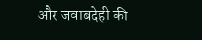और जवाबदेही की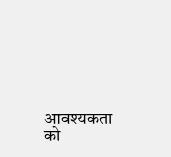आवश्यकता को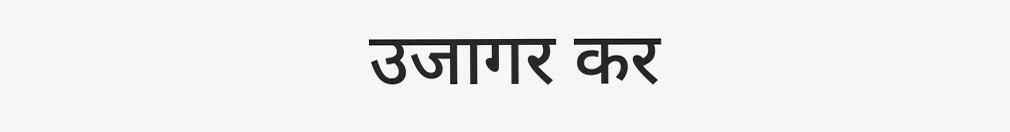उजागर कर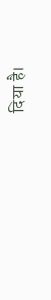दिया है।